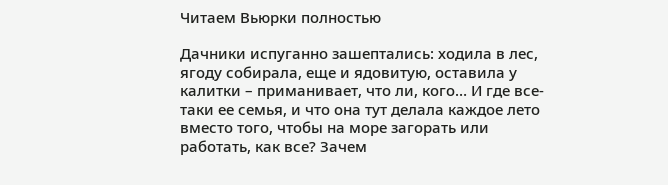Читаем Вьюрки полностью

Дачники испуганно зашептались: ходила в лес, ягоду собирала, еще и ядовитую, оставила у калитки – приманивает, что ли, кого… И где все-таки ее семья, и что она тут делала каждое лето вместо того, чтобы на море загорать или работать, как все? Зачем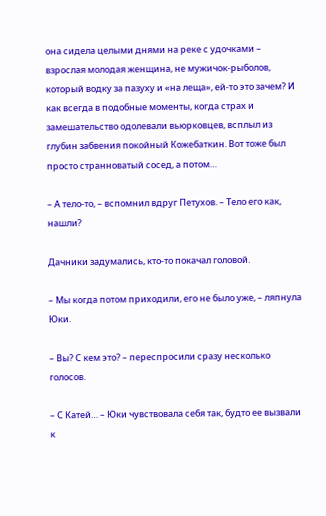она сидела целыми днями на реке с удочками – взрослая молодая женщина, не мужичок-рыболов, который водку за пазуху и «на леща», ей-то это зачем? И как всегда в подобные моменты, когда страх и замешательство одолевали вьюрковцев, всплыл из глубин забвения покойный Кожебаткин. Вот тоже был просто странноватый сосед, а потом…

– А тело-то, – вспомнил вдруг Петухов. – Тело его как, нашли?

Дачники задумались, кто-то покачал головой.

– Мы когда потом приходили, его не было уже, – ляпнула Юки.

– Вы? С кем это? – переспросили сразу несколько голосов.

– С Катей… – Юки чувствовала себя так, будто ее вызвали к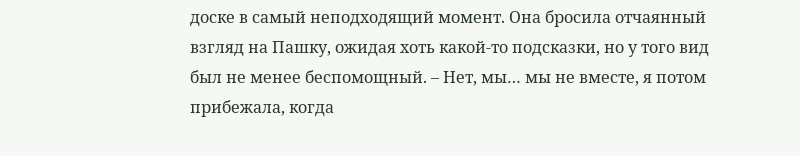доске в самый неподходящий момент. Она бросила отчаянный взгляд на Пашку, ожидая хоть какой-то подсказки, но у того вид был не менее беспомощный. – Нет, мы… мы не вместе, я потом прибежала, когда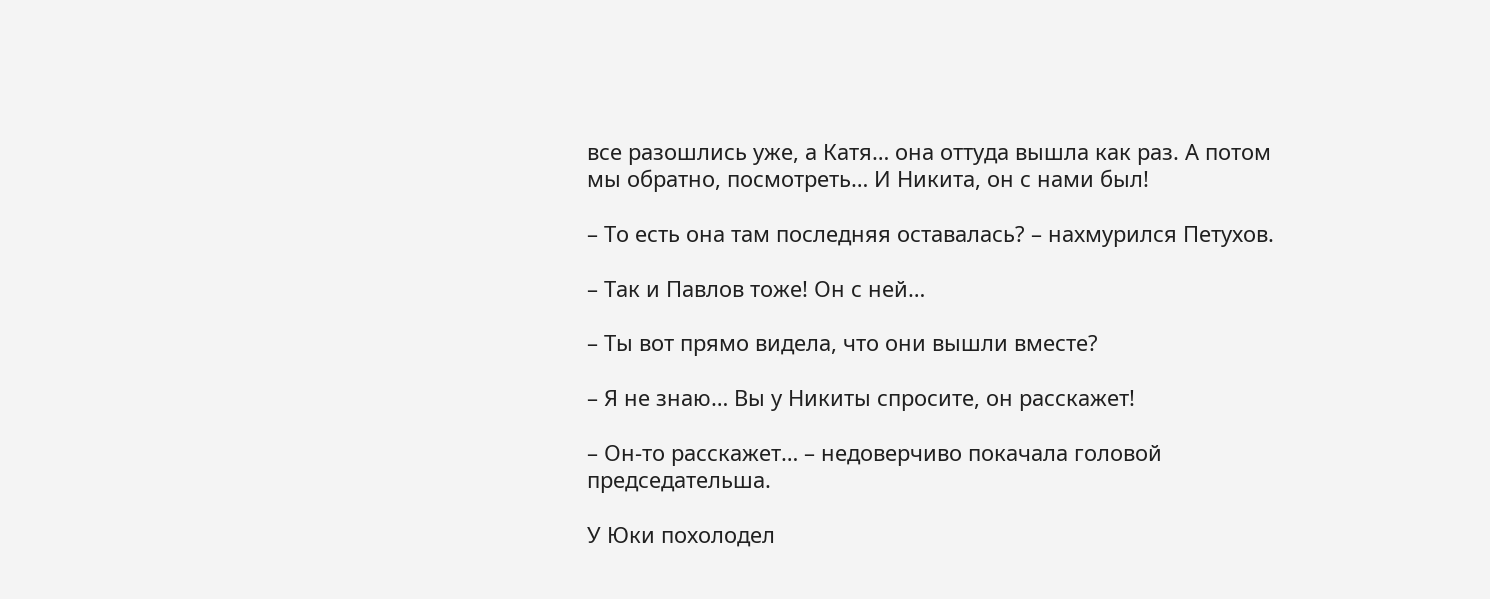все разошлись уже, а Катя… она оттуда вышла как раз. А потом мы обратно, посмотреть… И Никита, он с нами был!

– То есть она там последняя оставалась? – нахмурился Петухов.

– Так и Павлов тоже! Он с ней…

– Ты вот прямо видела, что они вышли вместе?

– Я не знаю… Вы у Никиты спросите, он расскажет!

– Он-то расскажет… – недоверчиво покачала головой председательша.

У Юки похолодел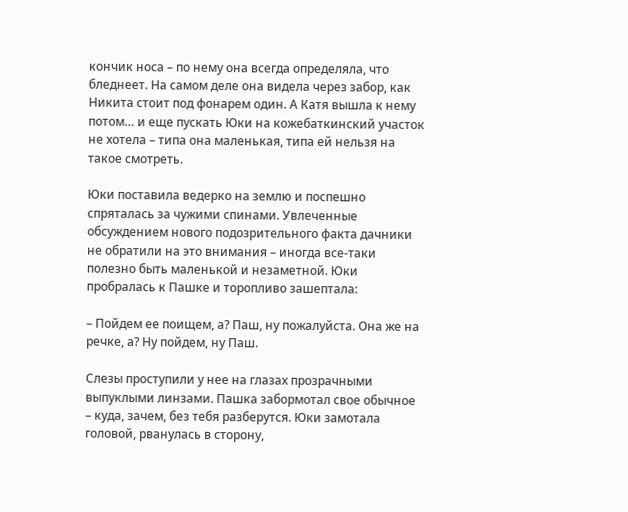кончик носа – по нему она всегда определяла, что бледнеет. На самом деле она видела через забор, как Никита стоит под фонарем один. А Катя вышла к нему потом… и еще пускать Юки на кожебаткинский участок не хотела – типа она маленькая, типа ей нельзя на такое смотреть.

Юки поставила ведерко на землю и поспешно спряталась за чужими спинами. Увлеченные обсуждением нового подозрительного факта дачники не обратили на это внимания – иногда все-таки полезно быть маленькой и незаметной. Юки пробралась к Пашке и торопливо зашептала:

– Пойдем ее поищем, а? Паш, ну пожалуйста. Она же на речке, а? Ну пойдем, ну Паш.

Слезы проступили у нее на глазах прозрачными выпуклыми линзами. Пашка забормотал свое обычное – куда, зачем, без тебя разберутся. Юки замотала головой, рванулась в сторону,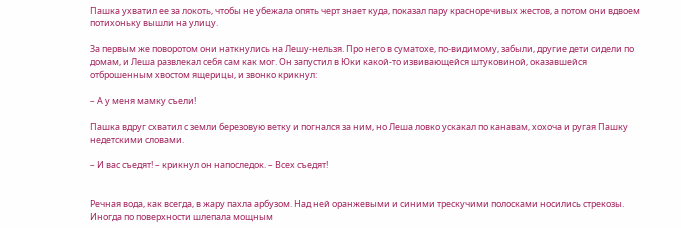Пашка ухватил ее за локоть, чтобы не убежала опять черт знает куда, показал пару красноречивых жестов, а потом они вдвоем потихоньку вышли на улицу.

За первым же поворотом они наткнулись на Лешу-нельзя. Про него в суматохе, по-видимому, забыли, другие дети сидели по домам, и Леша развлекал себя сам как мог. Он запустил в Юки какой-то извивающейся штуковиной, оказавшейся отброшенным хвостом ящерицы, и звонко крикнул:

– А у меня мамку съели!

Пашка вдруг схватил с земли березовую ветку и погнался за ним, но Леша ловко ускакал по канавам, хохоча и ругая Пашку недетскими словами.

– И вас съедят! – крикнул он напоследок. – Всех съедят!


Речная вода, как всегда, в жару пахла арбузом. Над ней оранжевыми и синими трескучими полосками носились стрекозы. Иногда по поверхности шлепала мощным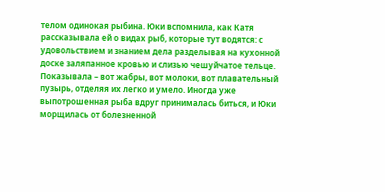телом одинокая рыбина. Юки вспомнила, как Катя рассказывала ей о видах рыб, которые тут водятся: с удовольствием и знанием дела разделывая на кухонной доске заляпанное кровью и слизью чешуйчатое тельце. Показывала – вот жабры, вот молоки, вот плавательный пузырь, отделяя их легко и умело. Иногда уже выпотрошенная рыба вдруг принималась биться, и Юки морщилась от болезненной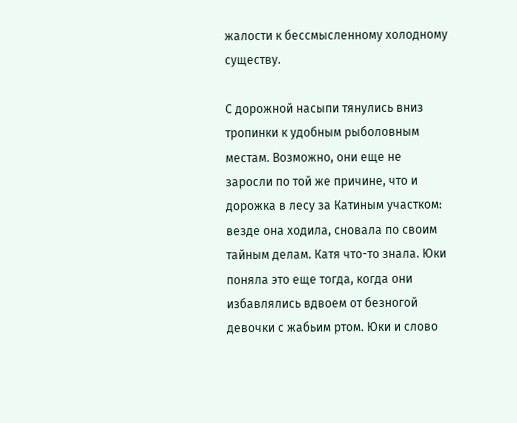жалости к бессмысленному холодному существу.

С дорожной насыпи тянулись вниз тропинки к удобным рыболовным местам. Возможно, они еще не заросли по той же причине, что и дорожка в лесу за Катиным участком: везде она ходила, сновала по своим тайным делам. Катя что-то знала. Юки поняла это еще тогда, когда они избавлялись вдвоем от безногой девочки с жабьим ртом. Юки и слово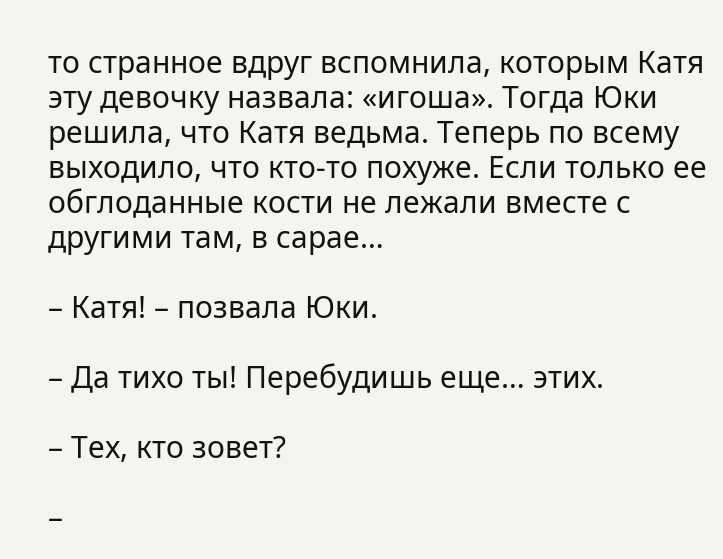то странное вдруг вспомнила, которым Катя эту девочку назвала: «игоша». Тогда Юки решила, что Катя ведьма. Теперь по всему выходило, что кто-то похуже. Если только ее обглоданные кости не лежали вместе с другими там, в сарае…

– Катя! – позвала Юки.

– Да тихо ты! Перебудишь еще… этих.

– Тех, кто зовет?

–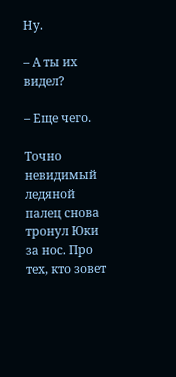Ну.

– А ты их видел?

– Еще чего.

Точно невидимый ледяной палец снова тронул Юки за нос. Про тех, кто зовет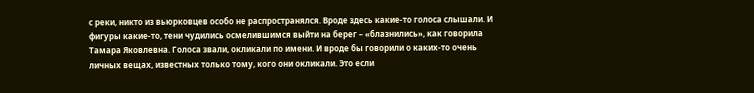с реки, никто из вьюрковцев особо не распространялся. Вроде здесь какие-то голоса слышали. И фигуры какие-то, тени чудились осмелившимся выйти на берег – «блазнились», как говорила Тамара Яковлевна. Голоса звали, окликали по имени. И вроде бы говорили о каких-то очень личных вещах, известных только тому, кого они окликали. Это если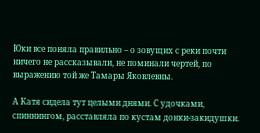Юки все поняла правильно – о зовущих с реки почти ничего не рассказывали, не поминали чертей, по выражению той же Тамары Яковлевны.

А Катя сидела тут целыми днями. С удочками, спиннингом, расставляла по кустам донки-закидушки.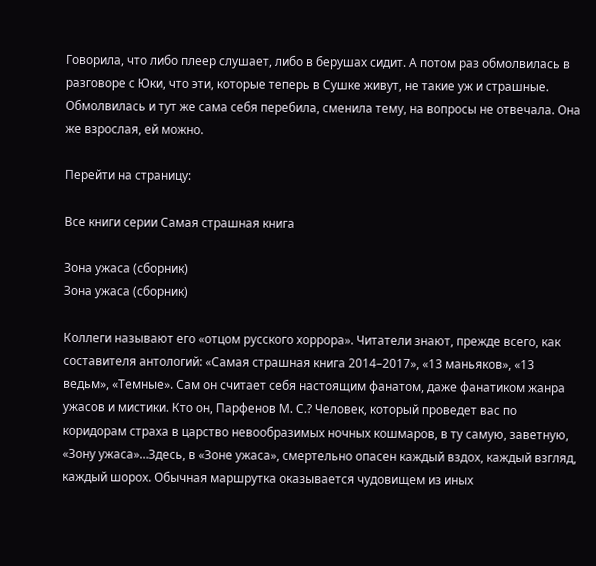Говорила, что либо плеер слушает, либо в берушах сидит. А потом раз обмолвилась в разговоре с Юки, что эти, которые теперь в Сушке живут, не такие уж и страшные. Обмолвилась и тут же сама себя перебила, сменила тему, на вопросы не отвечала. Она же взрослая, ей можно.

Перейти на страницу:

Все книги серии Самая страшная книга

Зона ужаса (сборник)
Зона ужаса (сборник)

Коллеги называют его «отцом русского хоррора». Читатели знают, прежде всего, как составителя антологий: «Самая страшная книга 2014–2017», «13 маньяков», «13 ведьм», «Темные». Сам он считает себя настоящим фанатом, даже фанатиком жанра ужасов и мистики. Кто он, Парфенов М. С.? Человек, который проведет вас по коридорам страха в царство невообразимых ночных кошмаров, в ту самую, заветную, «Зону ужаса»…Здесь, в «Зоне ужаса», смертельно опасен каждый вздох, каждый взгляд, каждый шорох. Обычная маршрутка оказывается чудовищем из иных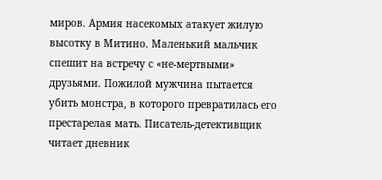миров. Армия насекомых атакует жилую высотку в Митино. Маленький мальчик спешит на встречу с «не-мертвыми» друзьями. Пожилой мужчина пытается убить монстра, в которого превратилась его престарелая мать. Писатель-детективщик читает дневник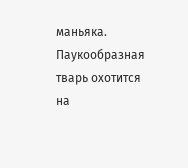маньяка. Паукообразная тварь охотится на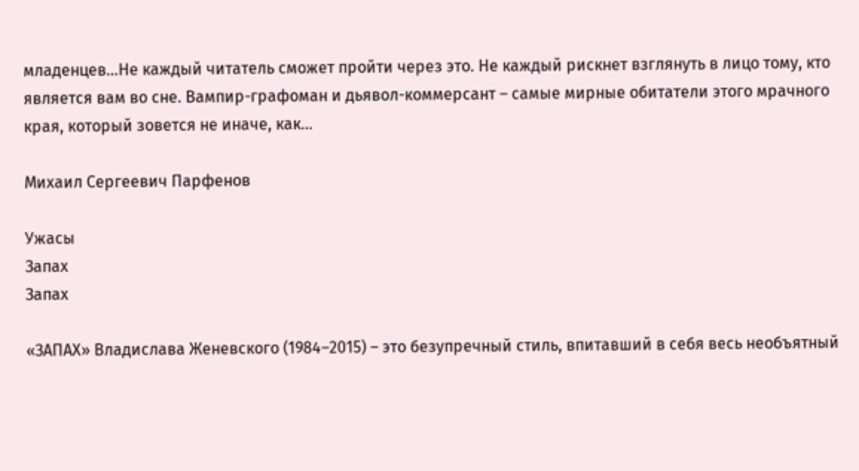младенцев…Не каждый читатель сможет пройти через это. Не каждый рискнет взглянуть в лицо тому, кто является вам во сне. Вампир-графоман и дьявол-коммерсант – самые мирные обитатели этого мрачного края, который зовется не иначе, как…

Михаил Сергеевич Парфенов

Ужасы
Запах
Запах

«ЗАПАХ» Владислава Женевского (1984–2015) – это безупречный стиль, впитавший в себя весь необъятный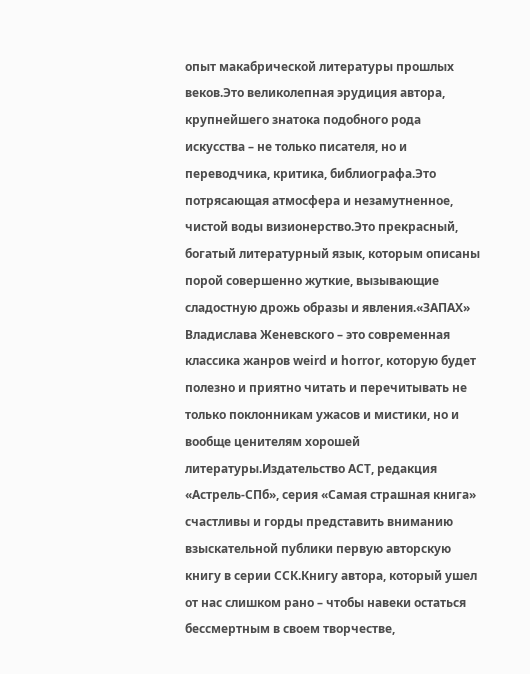опыт макабрической литературы прошлых веков.Это великолепная эрудиция автора, крупнейшего знатока подобного рода искусства – не только писателя, но и переводчика, критика, библиографа.Это потрясающая атмосфера и незамутненное, чистой воды визионерство.Это прекрасный, богатый литературный язык, которым описаны порой совершенно жуткие, вызывающие сладостную дрожь образы и явления.«ЗАПАХ» Владислава Женевского – это современная классика жанров weird и horror, которую будет полезно и приятно читать и перечитывать не только поклонникам ужасов и мистики, но и вообще ценителям хорошей литературы.Издательство АСТ, редакция «Астрель-СПб», серия «Самая страшная книга» счастливы и горды представить вниманию взыскательной публики первую авторскую книгу в серии ССК.Книгу автора, который ушел от нас слишком рано – чтобы навеки остаться бессмертным в своем творчестве,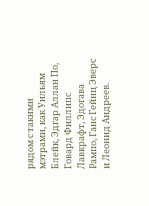рядом с такими мэтрами, как Уильям Блейк, Эдгар Аллан По, Говард Филлипс Лавкрафт, Эдогава Рампо, Ганс Гейнц Эверс и Леонид Андреев.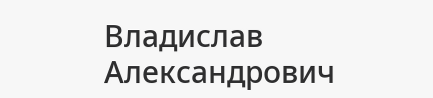Владислав Александрович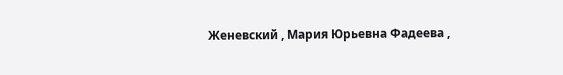Женевский , Мария Юрьевна Фадеева ,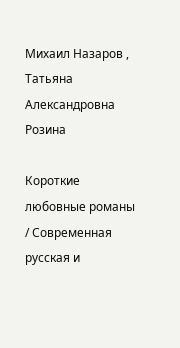Михаил Назаров , Татьяна Александровна Розина

Короткие любовные романы / Современная русская и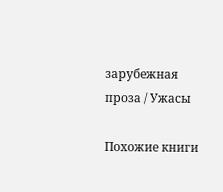зарубежная проза / Ужасы

Похожие книги